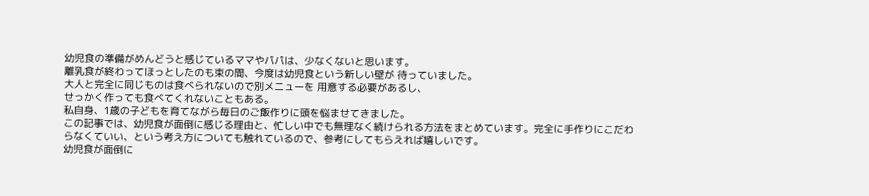幼児食の準備がめんどうと感じているママやパパは、少なくないと思います。
離乳食が終わってほっとしたのも束の間、今度は幼児食という新しい壁が 待っていました。
大人と完全に同じものは食べられないので別メニューを 用意する必要があるし、
せっかく作っても食べてくれないこともある。
私自身、1歳の子どもを育てながら毎日のご飯作りに頭を悩ませてきました。
この記事では、幼児食が面倒に感じる理由と、忙しい中でも無理なく続けられる方法をまとめています。完全に手作りにこだわらなくていい、という考え方についても触れているので、参考にしてもらえれば嬉しいです。
幼児食が面倒に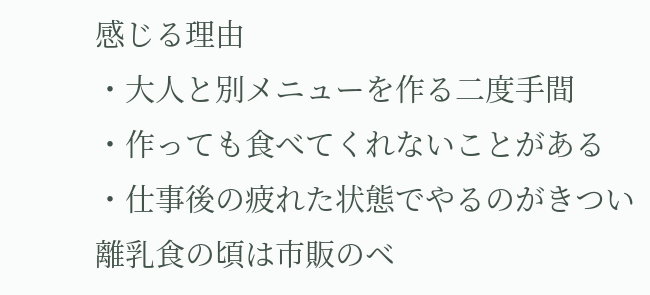感じる理由
・大人と別メニューを作る二度手間
・作っても食べてくれないことがある
・仕事後の疲れた状態でやるのがきつい
離乳食の頃は市販のベ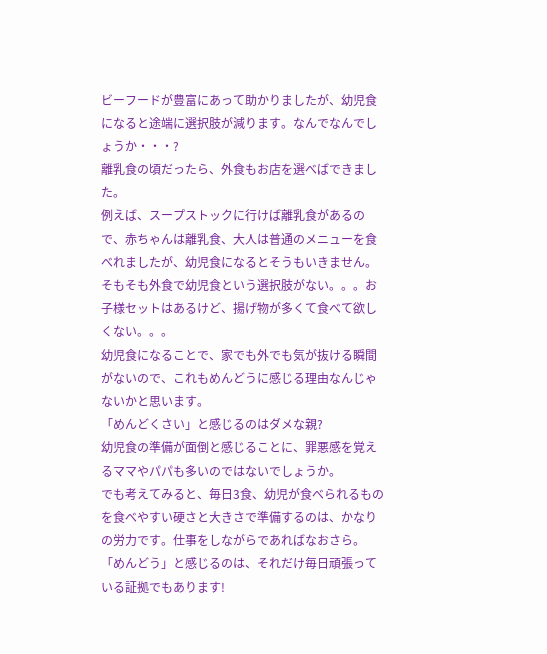ビーフードが豊富にあって助かりましたが、幼児食になると途端に選択肢が減ります。なんでなんでしょうか・・・?
離乳食の頃だったら、外食もお店を選べばできました。
例えば、スープストックに行けば離乳食があるので、赤ちゃんは離乳食、大人は普通のメニューを食べれましたが、幼児食になるとそうもいきません。
そもそも外食で幼児食という選択肢がない。。。お子様セットはあるけど、揚げ物が多くて食べて欲しくない。。。
幼児食になることで、家でも外でも気が抜ける瞬間がないので、これもめんどうに感じる理由なんじゃないかと思います。
「めんどくさい」と感じるのはダメな親?
幼児食の準備が面倒と感じることに、罪悪感を覚えるママやパパも多いのではないでしょうか。
でも考えてみると、毎日3食、幼児が食べられるものを食べやすい硬さと大きさで準備するのは、かなりの労力です。仕事をしながらであればなおさら。「めんどう」と感じるのは、それだけ毎日頑張っている証拠でもあります!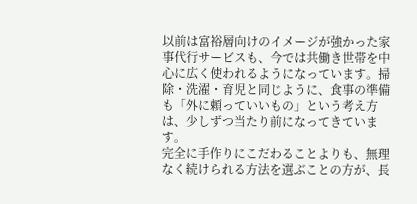以前は富裕層向けのイメージが強かった家事代行サービスも、今では共働き世帯を中心に広く使われるようになっています。掃除・洗濯・育児と同じように、食事の準備も「外に頼っていいもの」という考え方は、少しずつ当たり前になってきています。
完全に手作りにこだわることよりも、無理なく続けられる方法を選ぶことの方が、長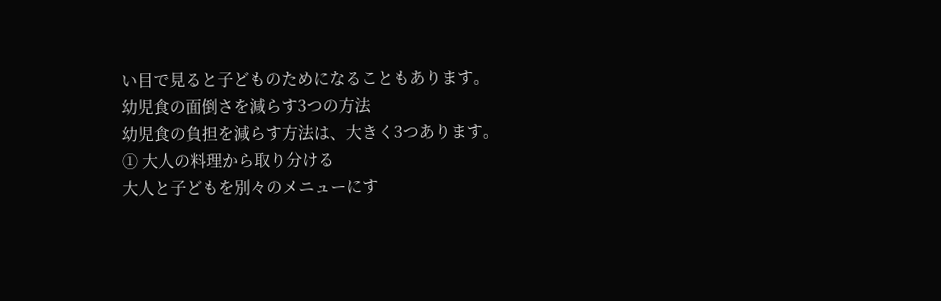い目で見ると子どものためになることもあります。
幼児食の面倒さを減らす3つの方法
幼児食の負担を減らす方法は、大きく3つあります。
① 大人の料理から取り分ける
大人と子どもを別々のメニューにす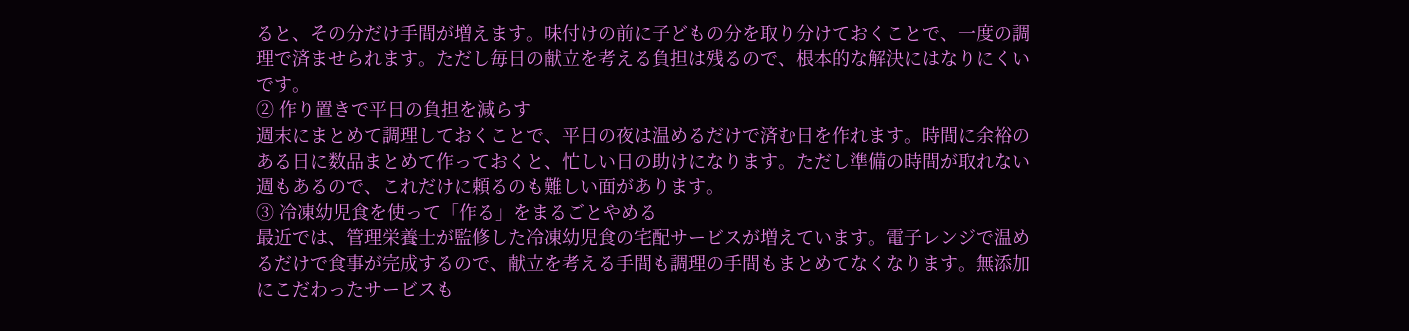ると、その分だけ手間が増えます。味付けの前に子どもの分を取り分けておくことで、一度の調理で済ませられます。ただし毎日の献立を考える負担は残るので、根本的な解決にはなりにくいです。
② 作り置きで平日の負担を減らす
週末にまとめて調理しておくことで、平日の夜は温めるだけで済む日を作れます。時間に余裕のある日に数品まとめて作っておくと、忙しい日の助けになります。ただし準備の時間が取れない週もあるので、これだけに頼るのも難しい面があります。
③ 冷凍幼児食を使って「作る」をまるごとやめる
最近では、管理栄養士が監修した冷凍幼児食の宅配サービスが増えています。電子レンジで温めるだけで食事が完成するので、献立を考える手間も調理の手間もまとめてなくなります。無添加にこだわったサービスも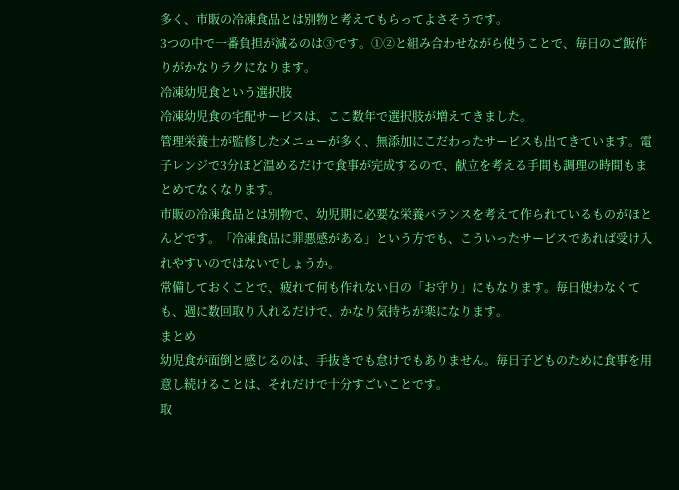多く、市販の冷凍食品とは別物と考えてもらってよさそうです。
3つの中で一番負担が減るのは③です。①②と組み合わせながら使うことで、毎日のご飯作りがかなりラクになります。
冷凍幼児食という選択肢
冷凍幼児食の宅配サービスは、ここ数年で選択肢が増えてきました。
管理栄養士が監修したメニューが多く、無添加にこだわったサービスも出てきています。電子レンジで3分ほど温めるだけで食事が完成するので、献立を考える手間も調理の時間もまとめてなくなります。
市販の冷凍食品とは別物で、幼児期に必要な栄養バランスを考えて作られているものがほとんどです。「冷凍食品に罪悪感がある」という方でも、こういったサービスであれば受け入れやすいのではないでしょうか。
常備しておくことで、疲れて何も作れない日の「お守り」にもなります。毎日使わなくても、週に数回取り入れるだけで、かなり気持ちが楽になります。
まとめ
幼児食が面倒と感じるのは、手抜きでも怠けでもありません。毎日子どものために食事を用意し続けることは、それだけで十分すごいことです。
取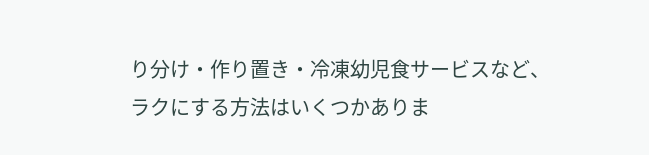り分け・作り置き・冷凍幼児食サービスなど、ラクにする方法はいくつかありま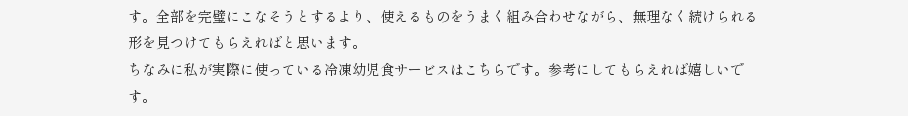す。全部を完璧にこなそうとするより、使えるものをうまく組み合わせながら、無理なく続けられる形を見つけてもらえればと思います。
ちなみに私が実際に使っている冷凍幼児食サービスはこちらです。参考にしてもらえれば嬉しいです。